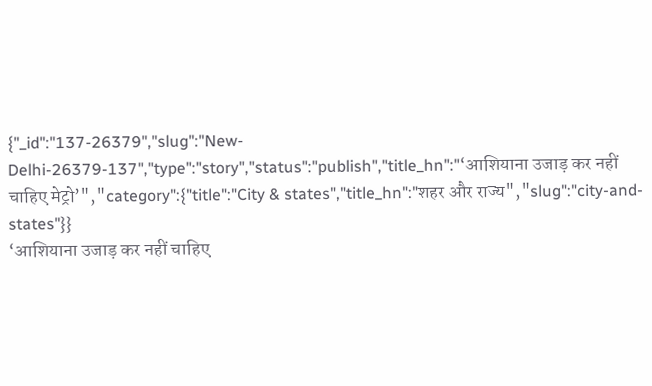{"_id":"137-26379","slug":"New-Delhi-26379-137","type":"story","status":"publish","title_hn":"‘आशियाना उजाड़ कर नहीं चाहिए मेट्रो’","category":{"title":"City & states","title_hn":"शहर और राज्य","slug":"city-and-states"}}
‘आशियाना उजाड़ कर नहीं चाहिए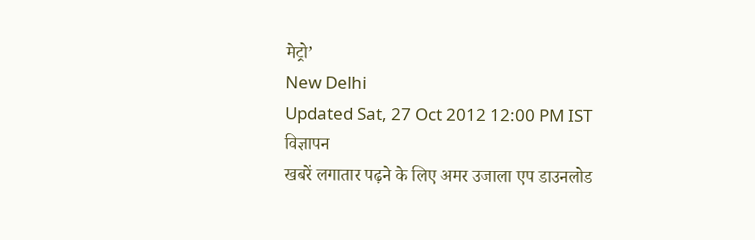मेट्रो’
New Delhi
Updated Sat, 27 Oct 2012 12:00 PM IST
विज्ञापन
खबरें लगातार पढ़ने के लिए अमर उजाला एप डाउनलोड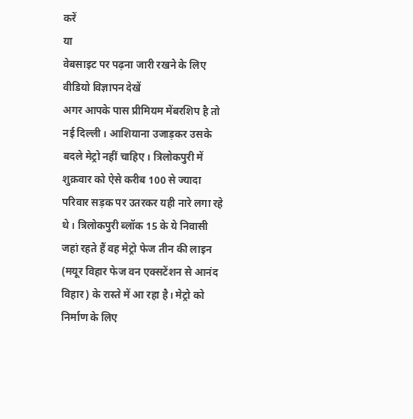करें
या
वेबसाइट पर पढ़ना जारी रखने के लिए वीडियो विज्ञापन देखें
अगर आपके पास प्रीमियम मेंबरशिप है तो
नई दिल्ली। आशियाना उजाड़कर उसके बदले मेट्रो नहीं चाहिए। त्रिलोकपुरी में शुक्रवार को ऐसे करीब 100 से ज्यादा परिवार सड़क पर उतरकर यही नारे लगा रहे थे। त्रिलोकपुरी ब्लॉक 15 के ये निवासी जहां रहते हैं वह मेट्रो फेज तीन की लाइन (मयूर विहार फेज वन एक्सटेंशन से आनंद विहार) के रास्ते में आ रहा है। मेट्रो को निर्माण के लिए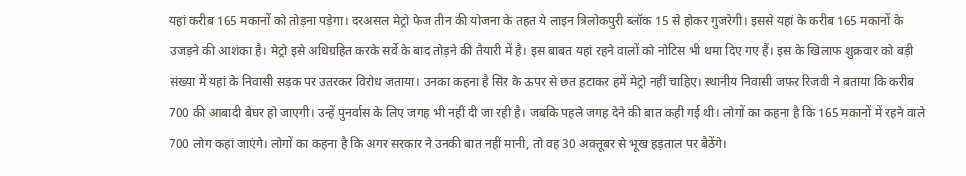यहां करीब 165 मकानों को तोड़ना पड़ेगा। दरअसल मेट्रो फेज तीन की योजना के तहत ये लाइन त्रिलोकपुरी ब्लॉक 15 से होकर गुजरेगी। इससे यहां के करीब 165 मकानों के उजड़ने की आशंका है। मेट्रो इसे अधिग्रहित करके सर्वे के बाद तोड़ने की तैयारी में है। इस बाबत यहां रहने वालों को नोटिस भी थमा दिए गए हैं। इस के खिलाफ शुक्रवार को बड़ी संख्या में यहां के निवासी सड़क पर उतरकर विरोध जताया। उनका कहना है सिर के ऊपर से छत हटाकर हमें मेट्रो नहीं चाहिए। स्थानीय निवासी जफर रिजवी ने बताया कि करीब 700 की आबादी बेघर हो जाएगी। उन्हें पुनर्वास के लिए जगह भी नहीं दी जा रही है। जबकि पहले जगह देने की बात कही गई थी। लोगों का कहना है कि 165 मकानों में रहने वाले 700 लोग कहां जाएंगे। लोगों का कहना है कि अगर सरकार ने उनकी बात नहीं मानी, तो वह 30 अक्तूबर से भूख हड़ताल पर बैठेंगे।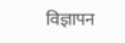विज्ञापन